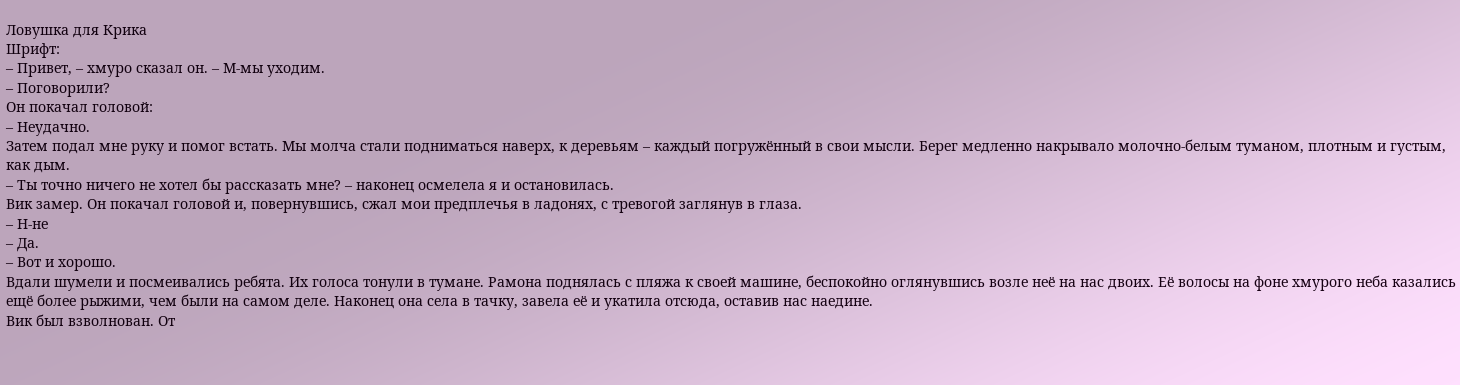Ловушка для Крика
Шрифт:
– Привет, – хмуро сказал он. – М-мы уходим.
– Поговорили?
Он покачал головой:
– Неудачно.
Затем подал мне руку и помог встать. Мы молча стали подниматься наверх, к деревьям – каждый погружённый в свои мысли. Берег медленно накрывало молочно-белым туманом, плотным и густым, как дым.
– Ты точно ничего не хотел бы рассказать мне? – наконец осмелела я и остановилась.
Вик замер. Он покачал головой и, повернувшись, сжал мои предплечья в ладонях, с тревогой заглянув в глаза.
– Н-не
– Да.
– Вот и хорошо.
Вдали шумели и посмеивались ребята. Их голоса тонули в тумане. Рамона поднялась с пляжа к своей машине, беспокойно оглянувшись возле неё на нас двоих. Её волосы на фоне хмурого неба казались ещё более рыжими, чем были на самом деле. Наконец она села в тачку, завела её и укатила отсюда, оставив нас наедине.
Вик был взволнован. От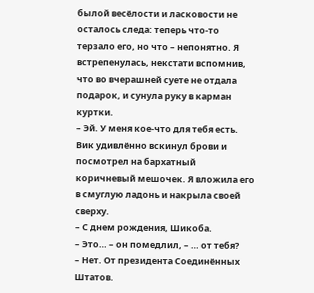былой весёлости и ласковости не осталось следа: теперь что-то терзало его, но что – непонятно. Я встрепенулась, некстати вспомнив, что во вчерашней суете не отдала подарок, и сунула руку в карман куртки.
– Эй. У меня кое-что для тебя есть.
Вик удивлённо вскинул брови и посмотрел на бархатный коричневый мешочек. Я вложила его в смуглую ладонь и накрыла своей сверху.
– С днем рождения, Шикоба.
– Это… – он помедлил, – … от тебя?
– Нет. От президента Соединённых Штатов.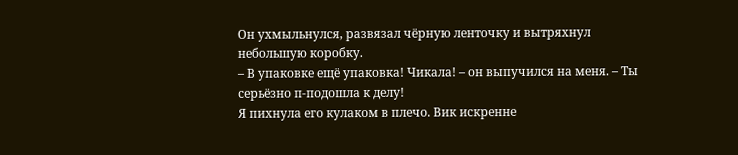Он ухмыльнулся, развязал чёрную ленточку и вытряхнул небольшую коробку.
– В упаковке ещё упаковка! Чикала! – он выпучился на меня. – Ты серьёзно п-подошла к делу!
Я пихнула его кулаком в плечо. Вик искренне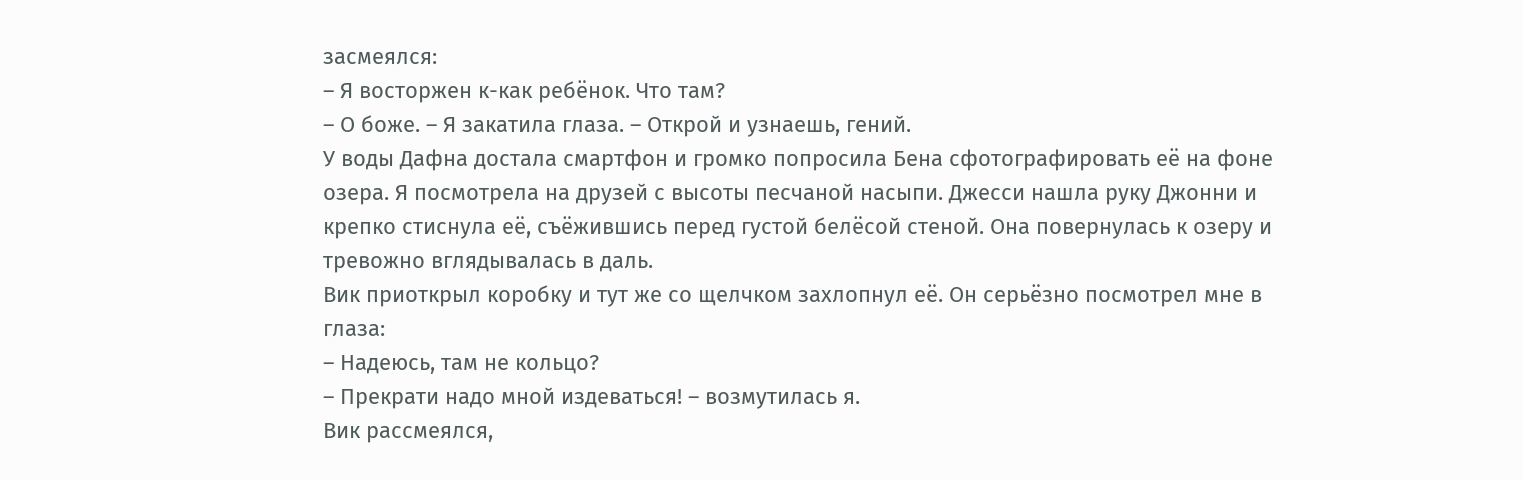засмеялся:
– Я восторжен к-как ребёнок. Что там?
– О боже. – Я закатила глаза. – Открой и узнаешь, гений.
У воды Дафна достала смартфон и громко попросила Бена сфотографировать её на фоне озера. Я посмотрела на друзей с высоты песчаной насыпи. Джесси нашла руку Джонни и крепко стиснула её, съёжившись перед густой белёсой стеной. Она повернулась к озеру и тревожно вглядывалась в даль.
Вик приоткрыл коробку и тут же со щелчком захлопнул её. Он серьёзно посмотрел мне в глаза:
– Надеюсь, там не кольцо?
– Прекрати надо мной издеваться! – возмутилась я.
Вик рассмеялся,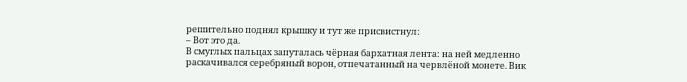решительно поднял крышку и тут же присвистнул:
– Вот это да.
В смуглых пальцах запуталась чёрная бархатная лента: на ней медленно раскачивался серебряный ворон, отпечатанный на червлёной монете. Вик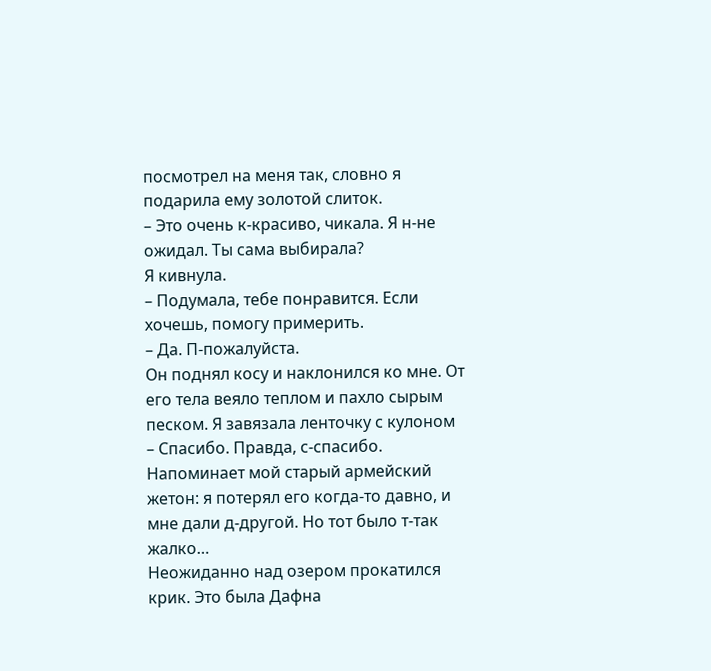посмотрел на меня так, словно я подарила ему золотой слиток.
– Это очень к-красиво, чикала. Я н-не ожидал. Ты сама выбирала?
Я кивнула.
– Подумала, тебе понравится. Если хочешь, помогу примерить.
– Да. П-пожалуйста.
Он поднял косу и наклонился ко мне. От его тела веяло теплом и пахло сырым песком. Я завязала ленточку с кулоном
– Спасибо. Правда, с-спасибо. Напоминает мой старый армейский жетон: я потерял его когда-то давно, и мне дали д-другой. Но тот было т-так жалко…
Неожиданно над озером прокатился крик. Это была Дафна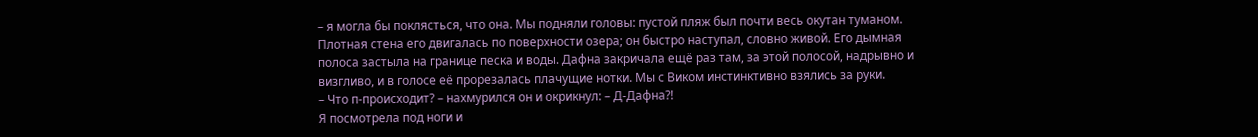– я могла бы поклясться, что она. Мы подняли головы: пустой пляж был почти весь окутан туманом. Плотная стена его двигалась по поверхности озера; он быстро наступал, словно живой. Его дымная полоса застыла на границе песка и воды. Дафна закричала ещё раз там, за этой полосой, надрывно и визгливо, и в голосе её прорезалась плачущие нотки. Мы с Виком инстинктивно взялись за руки.
– Что п-происходит? – нахмурился он и окрикнул: – Д-Дафна?!
Я посмотрела под ноги и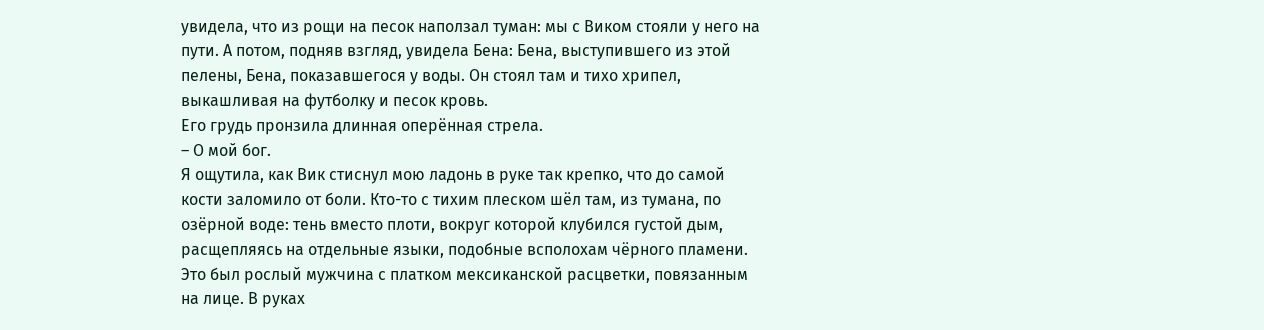увидела, что из рощи на песок наползал туман: мы с Виком стояли у него на пути. А потом, подняв взгляд, увидела Бена: Бена, выступившего из этой пелены, Бена, показавшегося у воды. Он стоял там и тихо хрипел, выкашливая на футболку и песок кровь.
Его грудь пронзила длинная оперённая стрела.
– О мой бог.
Я ощутила, как Вик стиснул мою ладонь в руке так крепко, что до самой кости заломило от боли. Кто-то с тихим плеском шёл там, из тумана, по озёрной воде: тень вместо плоти, вокруг которой клубился густой дым, расщепляясь на отдельные языки, подобные всполохам чёрного пламени. Это был рослый мужчина с платком мексиканской расцветки, повязанным на лице. В руках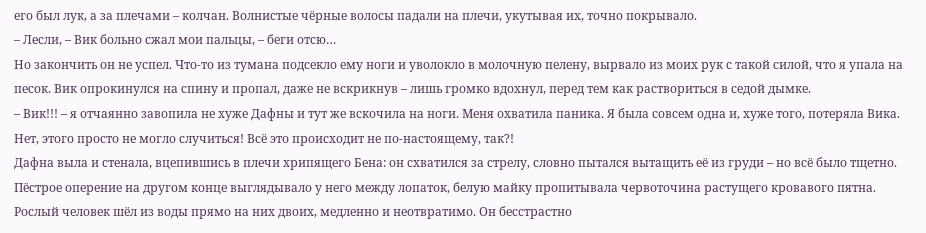его был лук, а за плечами – колчан. Волнистые чёрные волосы падали на плечи, укутывая их, точно покрывало.
– Лесли, – Вик больно сжал мои пальцы, – беги отсю…
Но закончить он не успел. Что-то из тумана подсекло ему ноги и уволокло в молочную пелену, вырвало из моих рук с такой силой, что я упала на песок. Вик опрокинулся на спину и пропал, даже не вскрикнув – лишь громко вдохнул, перед тем как раствориться в седой дымке.
– Вик!!! – я отчаянно завопила не хуже Дафны и тут же вскочила на ноги. Меня охватила паника. Я была совсем одна и, хуже того, потеряла Вика. Нет, этого просто не могло случиться! Всё это происходит не по-настоящему, так?!
Дафна выла и стенала, вцепившись в плечи хрипящего Бена: он схватился за стрелу, словно пытался вытащить её из груди – но всё было тщетно. Пёстрое оперение на другом конце выглядывало у него между лопаток, белую майку пропитывала червоточина растущего кровавого пятна. Рослый человек шёл из воды прямо на них двоих, медленно и неотвратимо. Он бесстрастно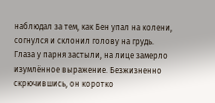наблюдал за тем, как Бен упал на колени, согнулся и склонил голову на грудь. Глаза у парня застыли, на лице замерло изумлённое выражение. Безжизненно скрючившись, он коротко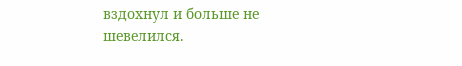вздохнул и больше не шевелился.